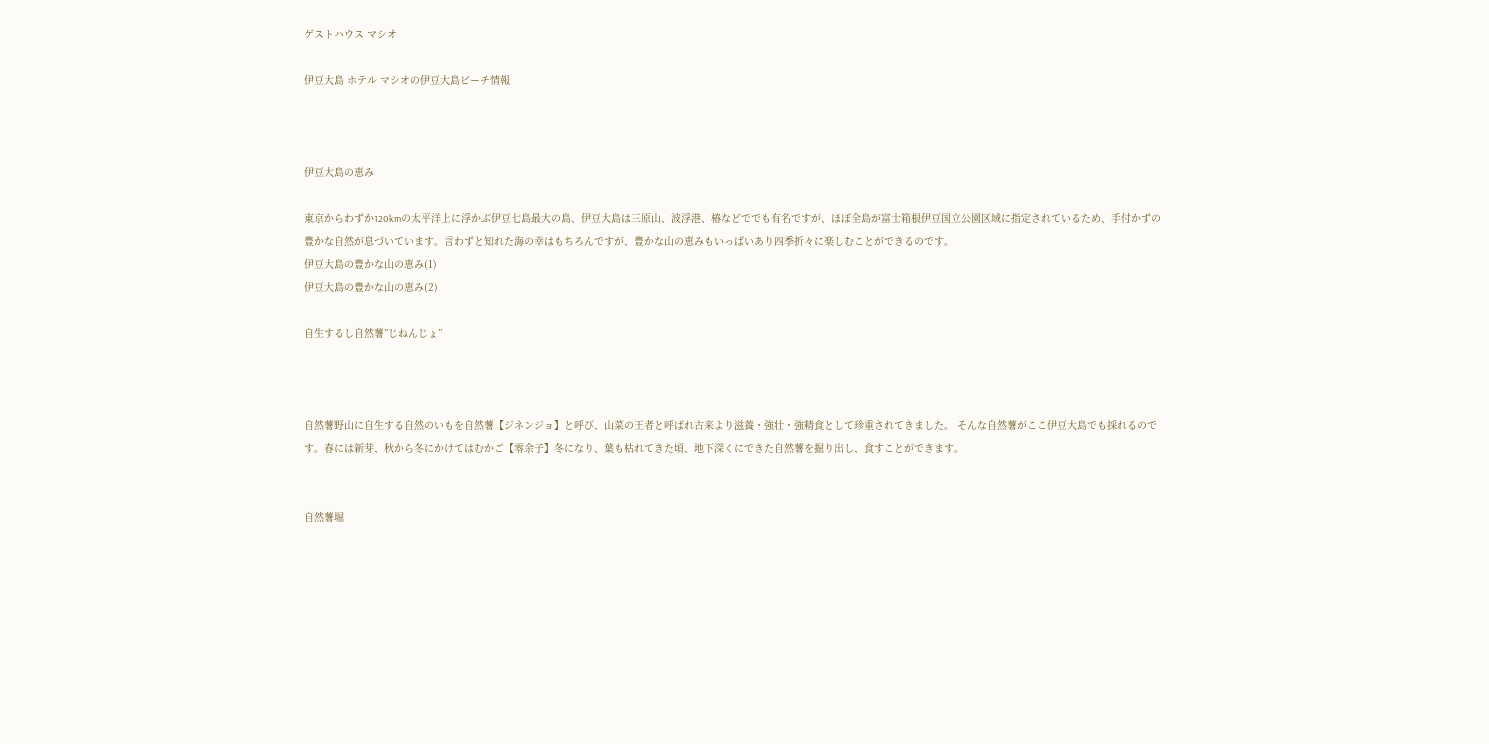ゲストハウス マシオ

伊豆大島 ホテル マシオの伊豆大島ビーチ情報



伊豆大島の恵み

東京からわずか120kmの太平洋上に浮かぶ伊豆七島最大の島、伊豆大島は三原山、波浮港、椿などででも有名ですが、ほぼ全島が富士箱根伊豆国立公園区域に指定されているため、手付かずの豊かな自然が息づいています。言わずと知れた海の幸はもちろんですが、豊かな山の恵みもいっぱいあり四季折々に楽しむことができるのです。
伊豆大島の豊かな山の恵み(1)
伊豆大島の豊かな山の恵み(2)

自生するし自然薯”じねんじょ”



自然薯野山に自生する自然のいもを自然薯【ジネンジョ】と呼び、山菜の王者と呼ばれ古来より滋養・強壮・強精食として珍重されてきました。 そんな自然薯がここ伊豆大島でも採れるのです。春には新芽、秋から冬にかけてはむかご【零余子】冬になり、葉も枯れてきた頃、地下深くにできた自然薯を掘り出し、食すことができます。


自然薯堀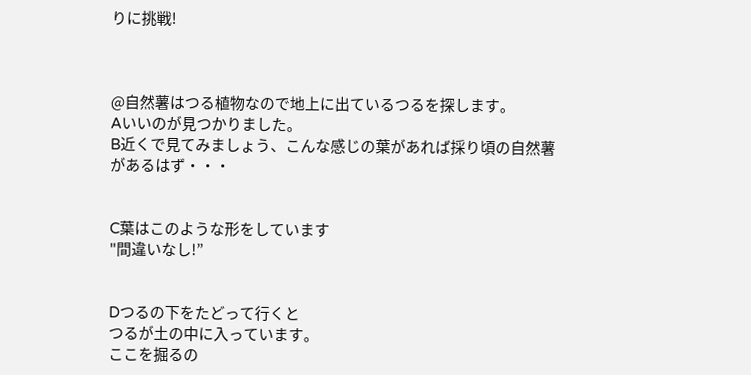りに挑戦!



@自然薯はつる植物なので地上に出ているつるを探します。
Aいいのが見つかりました。
B近くで見てみましょう、こんな感じの葉があれば採り頃の自然薯があるはず・・・


C葉はこのような形をしています
"間違いなし!”


Dつるの下をたどって行くと
つるが土の中に入っています。
ここを掘るの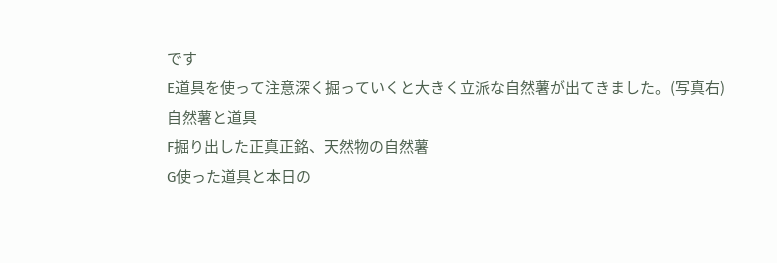です
E道具を使って注意深く掘っていくと大きく立派な自然薯が出てきました。(写真右)
自然薯と道具
F掘り出した正真正銘、天然物の自然薯
G使った道具と本日の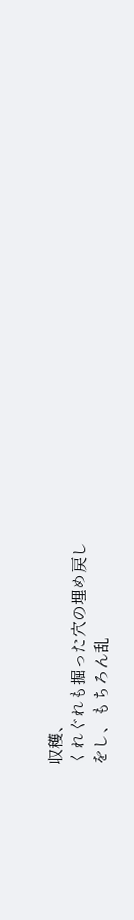収穫、
くれぐれも掘った穴の埋め戻し
をし、もちろん乱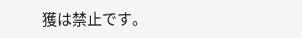獲は禁止です。